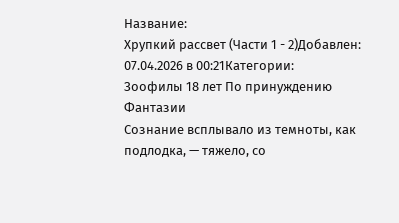Название:
Хрупкий рассвет (Части 1 - 2)Добавлен:
07.04.2026 в 00:21Категории:
Зоофилы 18 лет По принуждению Фантазии
Сознание всплывало из темноты, как подлодка, — тяжело, со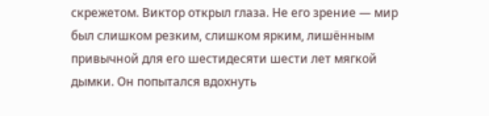скрежетом. Виктор открыл глаза. Не его зрение — мир был слишком резким, слишком ярким, лишённым привычной для его шестидесяти шести лет мягкой дымки. Он попытался вдохнуть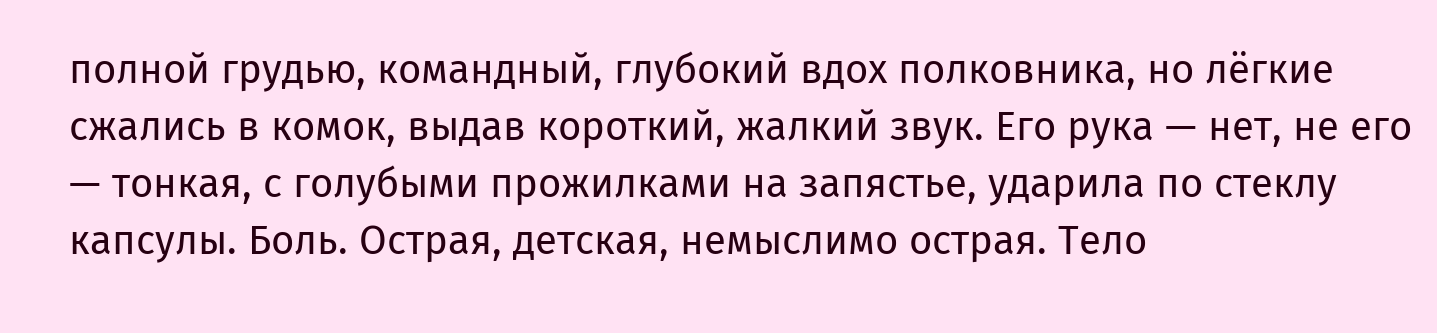полной грудью, командный, глубокий вдох полковника, но лёгкие сжались в комок, выдав короткий, жалкий звук. Его рука — нет, не его — тонкая, с голубыми прожилками на запястье, ударила по стеклу капсулы. Боль. Острая, детская, немыслимо острая. Тело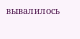вывалилось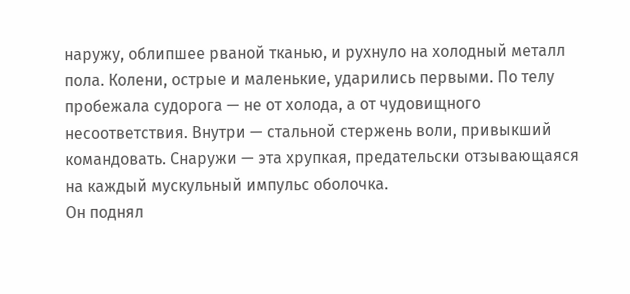наружу, облипшее рваной тканью, и рухнуло на холодный металл пола. Колени, острые и маленькие, ударились первыми. По телу пробежала судорога — не от холода, а от чудовищного несоответствия. Внутри — стальной стержень воли, привыкший командовать. Снаружи — эта хрупкая, предательски отзывающаяся на каждый мускульный импульс оболочка.
Он поднял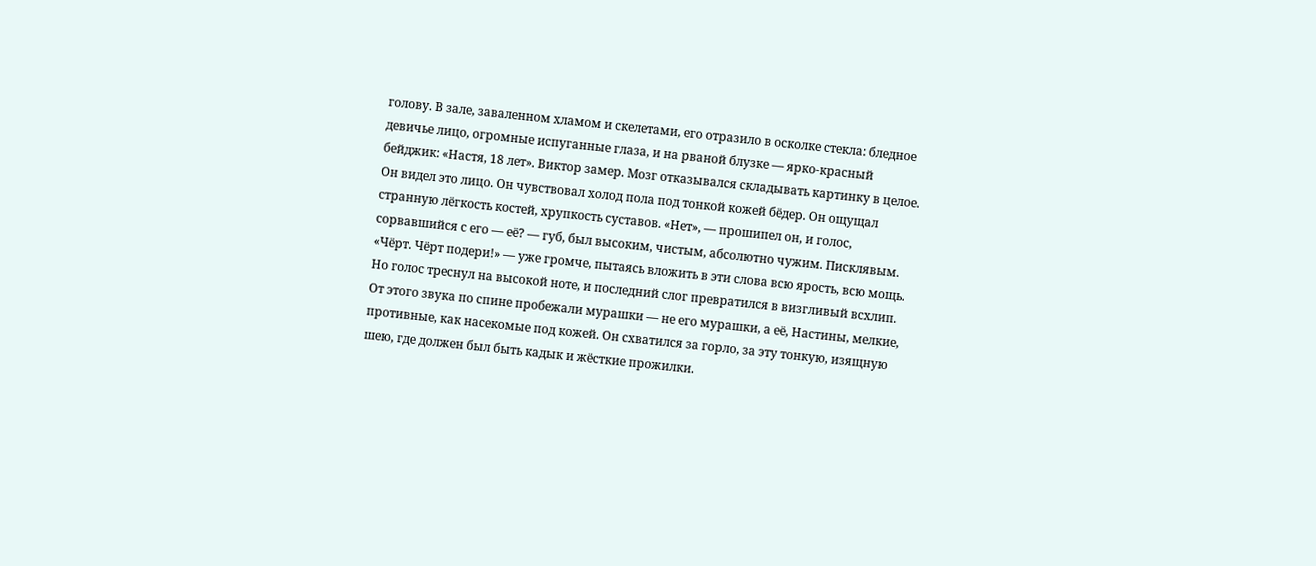голову. В зале, заваленном хламом и скелетами, его отразило в осколке стекла: бледное девичье лицо, огромные испуганные глаза, и на рваной блузке — ярко-красный бейджик: «Настя, 18 лет». Виктор замер. Мозг отказывался складывать картинку в целое. Он видел это лицо. Он чувствовал холод пола под тонкой кожей бёдер. Он ощущал странную лёгкость костей, хрупкость суставов. «Нет», — прошипел он, и голос, сорвавшийся с его — её? — губ, был высоким, чистым, абсолютно чужим. Писклявым.
«Чёрт. Чёрт подери!» — уже громче, пытаясь вложить в эти слова всю ярость, всю мощь. Но голос треснул на высокой ноте, и последний слог превратился в визгливый всхлип. От этого звука по спине пробежали мурашки — не его мурашки, а её, Настины, мелкие, противные, как насекомые под кожей. Он схватился за горло, за эту тонкую, изящную шею, где должен был быть кадык и жёсткие прожилки.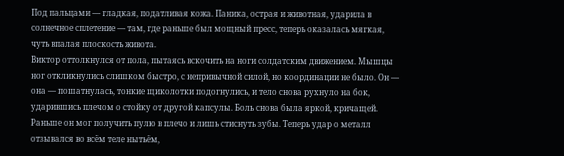Под пальцами — гладкая, податливая кожа. Паника, острая и животная, ударила в солнечное сплетение — там, где раньше был мощный пресс, теперь оказалась мягкая, чуть впалая плоскость живота.
Виктор оттолкнулся от пола, пытаясь вскочить на ноги солдатским движением. Мышцы ног откликнулись слишком быстро, с непривычной силой, но координации не было. Он — она — пошатнулась, тонкие щиколотки подогнулись, и тело снова рухнуло на бок, ударившись плечом о стойку от другой капсулы. Боль снова была яркой, кричащей. Раньше он мог получить пулю в плечо и лишь стиснуть зубы. Теперь удар о металл отзывался во всём теле нытьём,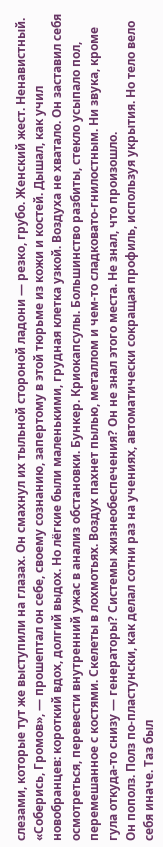слезами, которые тут же выступили на глазах. Он смахнул их тыльной стороной ладони — резко, грубо. Женский жест. Ненавистный.
«Соберись, Громов», — прошептал он себе, своему сознанию, запертому в этой тюрьме из кожи и костей. Дышал, как учил новобранцев: короткий вдох, долгий выдох. Но лёгкие были маленькими, грудная клетка узкой. Воздуха не хватало. Он заставил себя осмотреться, перевести внутренний ужас в анализ обстановки. Бункер. Криокапсулы. Большинство разбиты, стекло усыпало пол, перемешанное с костями. Скелеты в лохмотьях. Воздух пахнет пылью, металлом и чем-то сладковато-гнилостным. Ни звука, кроме гула откуда-то снизу — генераторы? Системы жизнеобеспечения? Он не знал этого места. Не знал, что произошло.
Он пополз. Полз по-пластунски, как делал сотни раз на учениях, автоматически сокращая профиль, используя укрытия. Но тело вело себя иначе. Таз был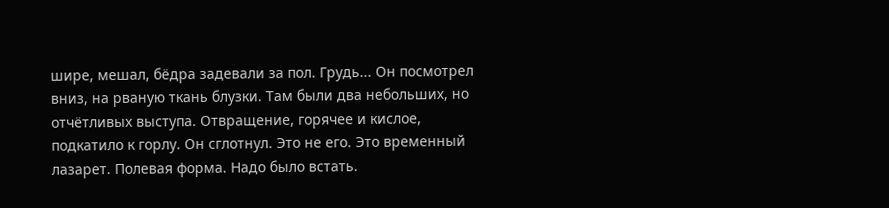шире, мешал, бёдра задевали за пол. Грудь... Он посмотрел вниз, на рваную ткань блузки. Там были два небольших, но отчётливых выступа. Отвращение, горячее и кислое, подкатило к горлу. Он сглотнул. Это не его. Это временный лазарет. Полевая форма. Надо было встать.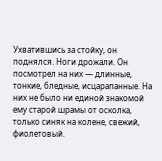Ухватившись за стойку, он поднялся. Ноги дрожали. Он посмотрел на них — длинные, тонкие, бледные, исцарапанные. На них не было ни единой знакомой ему старой шрамы от осколка, только синяк на колене, свежий, фиолетовый.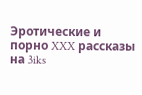Эротические и порно XXX рассказы на 3iks